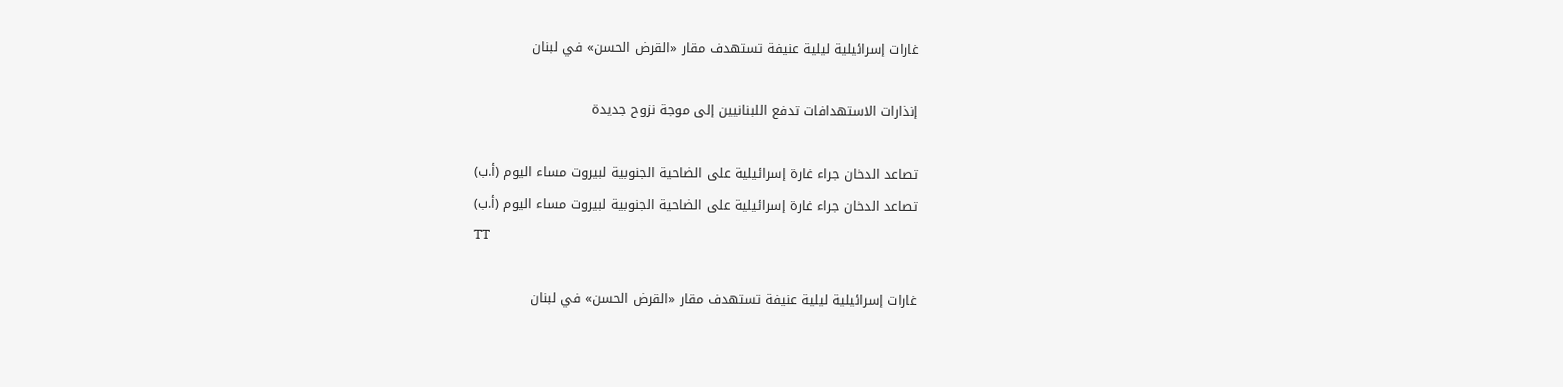غارات إسرائيلية ليلية عنيفة تستهدف مقار «القرض الحسن» في لبنان

إنذارات الاستهدافات تدفع اللبنانيين إلى موجة نزوح جديدة

تصاعد الدخان جراء غارة إسرائيلية على الضاحية الجنوبية لبيروت مساء اليوم (أ.ب)
تصاعد الدخان جراء غارة إسرائيلية على الضاحية الجنوبية لبيروت مساء اليوم (أ.ب)
TT

غارات إسرائيلية ليلية عنيفة تستهدف مقار «القرض الحسن» في لبنان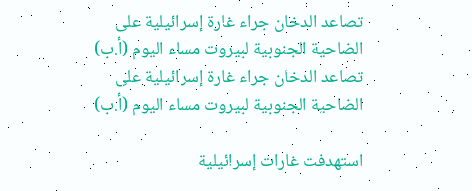تصاعد الدخان جراء غارة إسرائيلية على الضاحية الجنوبية لبيروت مساء اليوم (أ.ب)
تصاعد الدخان جراء غارة إسرائيلية على الضاحية الجنوبية لبيروت مساء اليوم (أ.ب)

استهدفت غارات إسرائيلية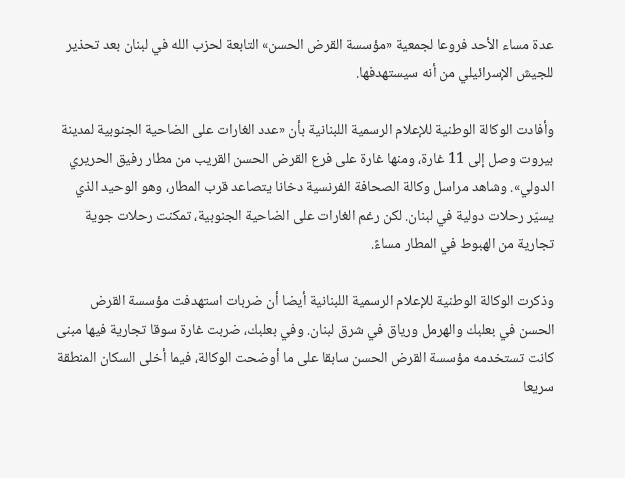عدة مساء الأحد فروعا لجمعية «مؤسسة القرض الحسن» التابعة لحزب الله في لبنان بعد تحذير للجيش الإسرائيلي من أنه سيستهدفها.

وأفادت الوكالة الوطنية للإعلام الرسمية اللبنانية بأن «عدد الغارات على الضاحية الجنوبية لمدينة بيروت وصل إلى 11 غارة، ومنها غارة على فرع القرض الحسن القريب من مطار رفيق الحريري الدولي». وشاهد مراسل وكالة الصحافة الفرنسية دخانا يتصاعد قرب المطار، وهو الوحيد الذي يسيّر رحلات دولية في لبنان. لكن رغم الغارات على الضاحية الجنوبية، تمكنت رحلات جوية تجارية من الهبوط في المطار مساءً.

وذكرت الوكالة الوطنية للإعلام الرسمية اللبنانية أيضا أن ضربات استهدفت مؤسسة القرض الحسن في بعلبك والهرمل ورياق في شرق لبنان. وفي بعلبك، ضربت غارة سوقا تجارية فيها مبنى كانت تستخدمه مؤسسة القرض الحسن سابقا على ما أوضحت الوكالة، فيما أخلى السكان المنطقة سريعا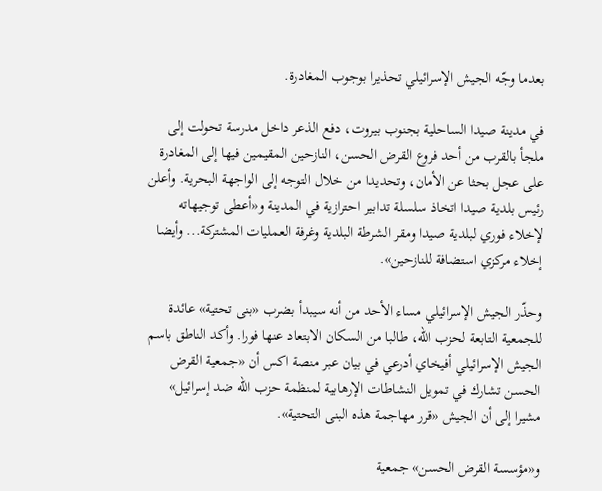بعدما وجّه الجيش الإسرائيلي تحذيرا بوجوب المغادرة.

في مدينة صيدا الساحلية بجنوب بيروت، دفع الذعر داخل مدرسة تحولت إلى ملجأ بالقرب من أحد فروع القرض الحسن، النازحين المقيمين فيها إلى المغادرة على عجل بحثا عن الأمان، وتحديدا من خلال التوجه إلى الواجهة البحرية. وأعلن رئيس بلدية صيدا اتخاذ سلسلة تدابير احترازية في المدينة و«أعطى توجيهاته لإخلاء فوري لبلدية صيدا ومقر الشرطة البلدية وغرفة العمليات المشتركة... وأيضا إخلاء مركزي استضافة للنازحين».

وحذّر الجيش الإسرائيلي مساء الأحد من أنه سيبدأ بضرب «بنى تحتية» عائدة للجمعية التابعة لحزب الله، طالبا من السكان الابتعاد عنها فورا. وأكد الناطق باسم الجيش الإسرائيلي أفيخاي أدرعي في بيان عبر منصة اكس أن «جمعية القرض الحسن تشارك في تمويل النشاطات الإرهابية لمنظمة حزب الله ضد إسرائيل» مشيرا إلى أن الجيش «قرر مهاجمة هذه البنى التحتية».

و«مؤسسة القرض الحسن» جمعية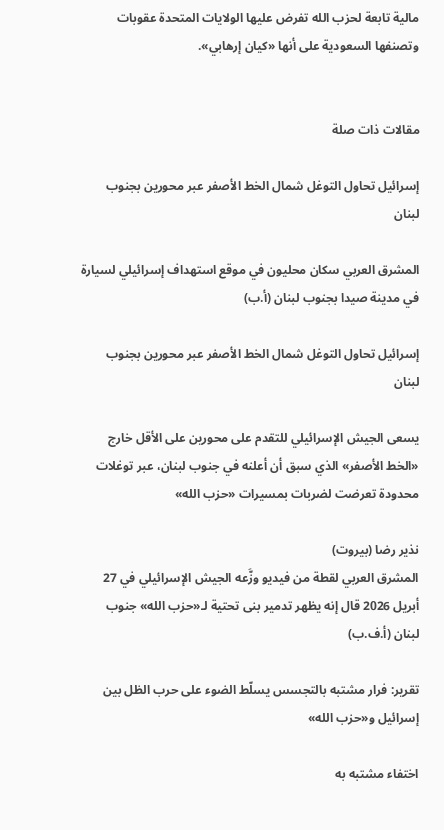مالية تابعة لحزب الله تفرض عليها الولايات المتحدة عقوبات وتصنفها السعودية على أنها «كيان إرهابي».


مقالات ذات صلة

إسرائيل تحاول التوغل شمال الخط الأصفر عبر محورين بجنوب لبنان

المشرق العربي سكان محليون في موقع استهداف إسرائيلي لسيارة في مدينة صيدا بجنوب لبنان (أ.ب)

إسرائيل تحاول التوغل شمال الخط الأصفر عبر محورين بجنوب لبنان

يسعى الجيش الإسرائيلي للتقدم على محورين على الأقل خارج «الخط الأصفر» الذي سبق أن أعلنه في جنوب لبنان، عبر توغلات محدودة تعرضت لضربات بمسيرات «حزب الله»

نذير رضا (بيروت)
المشرق العربي لقطة من فيديو وزَّعه الجيش الإسرائيلي في 27 أبريل 2026 قال إنه يظهر تدمير بنى تحتية لـ«حزب الله» جنوب لبنان (أ.ف.ب)

تقرير: فرار مشتبه بالتجسس يسلّط الضوء على حرب الظل بين إسرائيل و«حزب الله»

اختفاء مشتبه به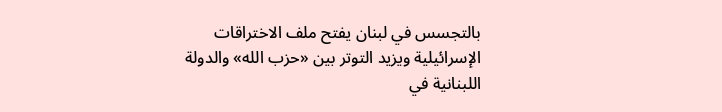بالتجسس في لبنان يفتح ملف الاختراقات الإسرائيلية ويزيد التوتر بين «حزب الله» والدولة اللبنانية في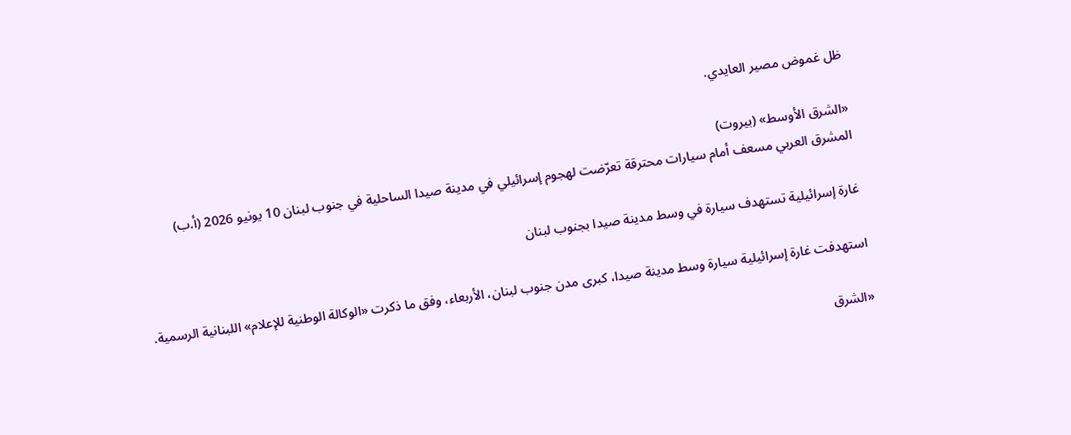ظل غموض مصير العايدي.

«الشرق الأوسط» (بيروت)
المشرق العربي مسعف أمام سيارات محترقة تعرّضت لهجوم إسرائيلي في مدينة صيدا الساحلية في جنوب لبنان 10 يونيو 2026 (أ.ب)

غارة إسرائيلية تستهدف سيارة في وسط مدينة صيدا بجنوب لبنان

استهدفت غارة إسرائيلية سيارة وسط مدينة صيدا، كبرى مدن جنوب لبنان، الأربعاء، وفق ما ذكرت «الوكالة الوطنية للإعلام» اللبنانية الرسمية.

«الشرق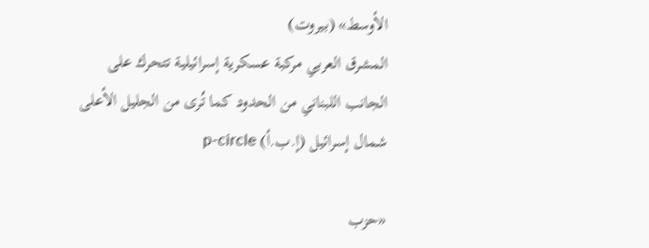الأوسط» (بيروت)
المشرق العربي مركبة عسكرية إسرائيلية تتحرك على الجانب اللبناني من الحدود كما تُرى من الجليل الأعلى شمال إسرائيل (إ.ب.أ) p-circle

«حزب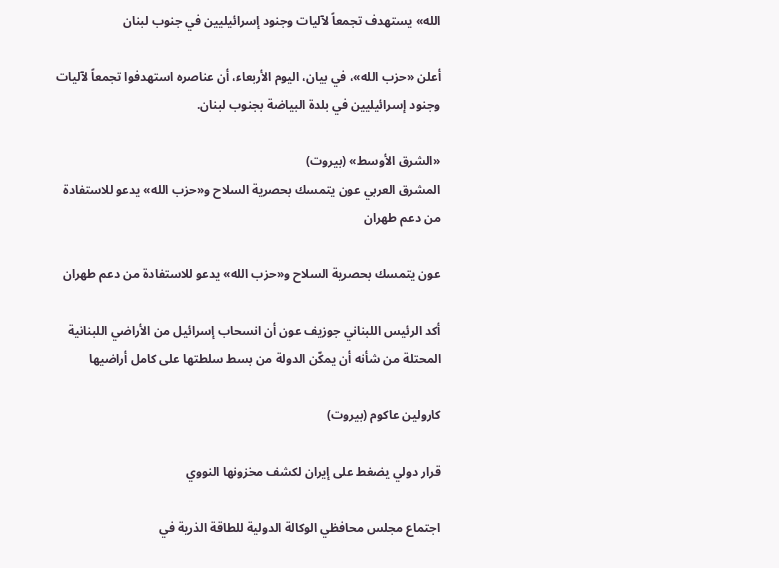الله» يستهدف تجمعاً لآليات وجنود إسرائيليين في جنوب لبنان

أعلن «حزب الله»، في بيان، اليوم الأربعاء، أن عناصره استهدفوا تجمعاً لآليات وجنود إسرائيليين في بلدة البياضة بجنوب لبنان.

«الشرق الأوسط» (بيروت)
المشرق العربي عون يتمسك بحصرية السلاح و«حزب الله» يدعو للاستفادة من دعم طهران

عون يتمسك بحصرية السلاح و«حزب الله» يدعو للاستفادة من دعم طهران

أكد الرئيس اللبناني جوزيف عون أن انسحاب إسرائيل من الأراضي اللبنانية المحتلة من شأنه أن يمكّن الدولة من بسط سلطتها على كامل أراضيها

كارولين عاكوم (بيروت)

قرار دولي يضغط على إيران لكشف مخزونها النووي

اجتماع مجلس محافظي الوكالة الدولية للطاقة الذرية في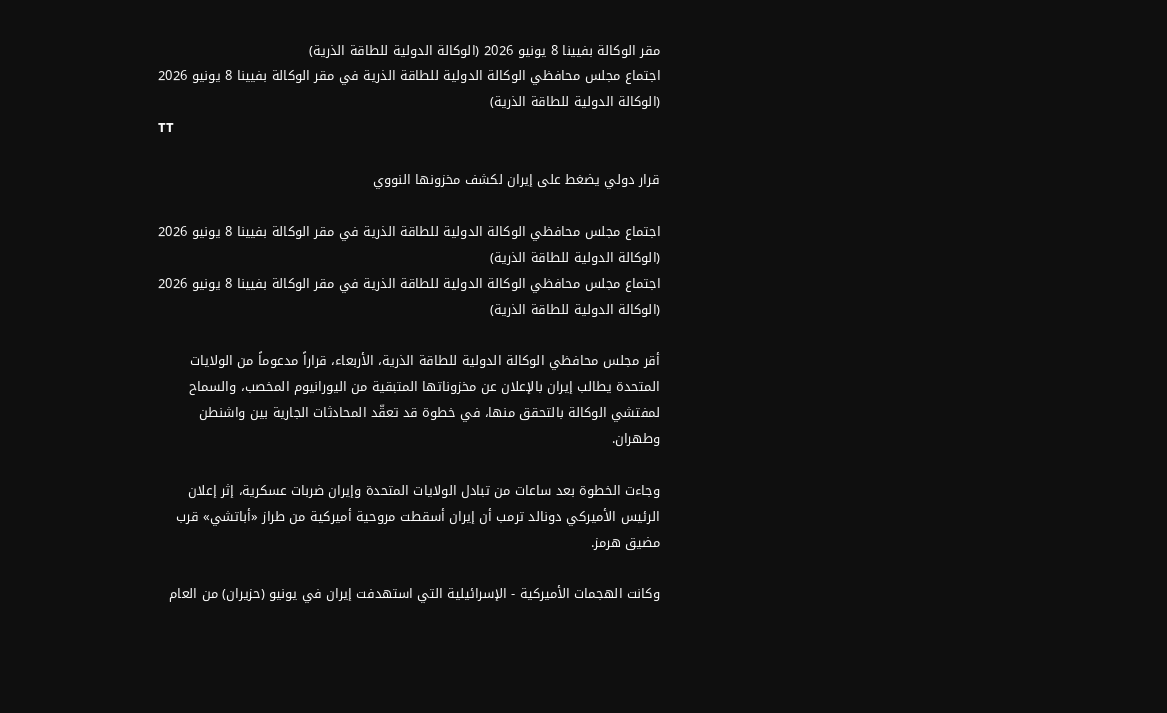مقر الوكالة بفيينا 8 يونيو 2026 (الوكالة الدولية للطاقة الذرية)
اجتماع مجلس محافظي الوكالة الدولية للطاقة الذرية في مقر الوكالة بفيينا 8 يونيو 2026 (الوكالة الدولية للطاقة الذرية)
TT

قرار دولي يضغط على إيران لكشف مخزونها النووي

اجتماع مجلس محافظي الوكالة الدولية للطاقة الذرية في مقر الوكالة بفيينا 8 يونيو 2026 (الوكالة الدولية للطاقة الذرية)
اجتماع مجلس محافظي الوكالة الدولية للطاقة الذرية في مقر الوكالة بفيينا 8 يونيو 2026 (الوكالة الدولية للطاقة الذرية)

أقر مجلس محافظي الوكالة الدولية للطاقة الذرية، الأربعاء، قراراً مدعوماً من الولايات المتحدة يطالب إيران بالإعلان عن مخزوناتها المتبقية من اليورانيوم المخصب، والسماح لمفتشي الوكالة بالتحقق منها، في خطوة قد تعقّد المحادثات الجارية بين واشنطن وطهران.

وجاءت الخطوة بعد ساعات من تبادل الولايات المتحدة وإيران ضربات عسكرية، إثر إعلان الرئيس الأميركي دونالد ترمب أن إيران أسقطت مروحية أميركية من طراز «أباتشي» قرب مضيق هرمز.

وكانت الهجمات الأميركية - الإسرائيلية التي استهدفت إيران في يونيو (حزيران) من العام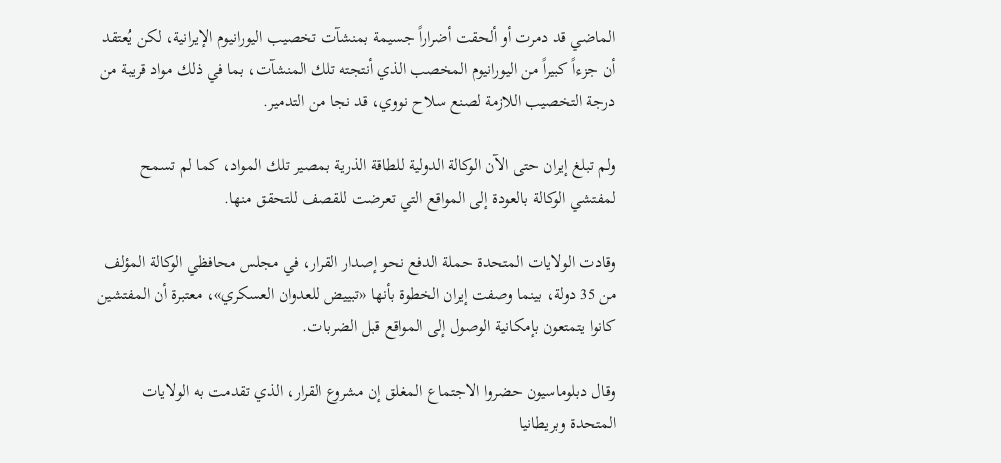الماضي قد دمرت أو ألحقت أضراراً جسيمة بمنشآت تخصيب اليورانيوم الإيرانية، لكن يُعتقد أن جزءاً كبيراً من اليورانيوم المخصب الذي أنتجته تلك المنشآت، بما في ذلك مواد قريبة من درجة التخصيب اللازمة لصنع سلاح نووي، قد نجا من التدمير.

ولم تبلغ إيران حتى الآن الوكالة الدولية للطاقة الذرية بمصير تلك المواد، كما لم تسمح لمفتشي الوكالة بالعودة إلى المواقع التي تعرضت للقصف للتحقق منها.

وقادت الولايات المتحدة حملة الدفع نحو إصدار القرار، في مجلس محافظي الوكالة المؤلف من 35 دولة، بينما وصفت إيران الخطوة بأنها «تبييض للعدوان العسكري»، معتبرة أن المفتشين كانوا يتمتعون بإمكانية الوصول إلى المواقع قبل الضربات.

وقال دبلوماسيون حضروا الاجتماع المغلق إن مشروع القرار، الذي تقدمت به الولايات المتحدة وبريطانيا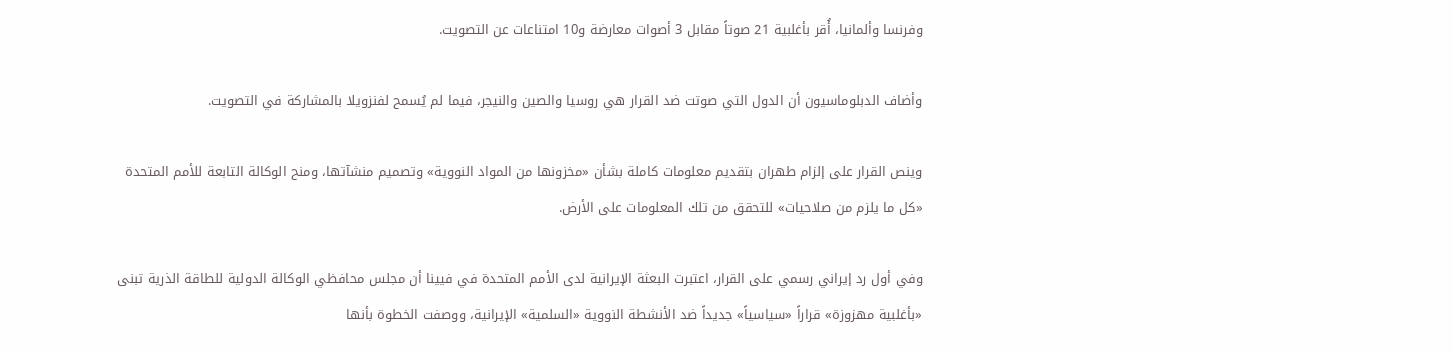وفرنسا وألمانيا، أُقر بأغلبية 21 صوتاً مقابل 3 أصوات معارضة و10 امتناعات عن التصويت.

وأضاف الدبلوماسيون أن الدول التي صوتت ضد القرار هي روسيا والصين والنيجر، فيما لم يُسمح لفنزويلا بالمشاركة في التصويت.

وينص القرار على إلزام طهران بتقديم معلومات كاملة بشأن «مخزونها من المواد النووية» وتصميم منشآتها، ومنح الوكالة التابعة للأمم المتحدة «كل ما يلزم من صلاحيات» للتحقق من تلك المعلومات على الأرض.

وفي أول رد إيراني رسمي على القرار، اعتبرت البعثة الإيرانية لدى الأمم المتحدة في فيينا أن مجلس محافظي الوكالة الدولية للطاقة الذرية تبنى «بأغلبية مهزوزة» قراراً «سياسياً» جديداً ضد الأنشطة النووية «السلمية» الإيرانية، ووصفت الخطوة بأنها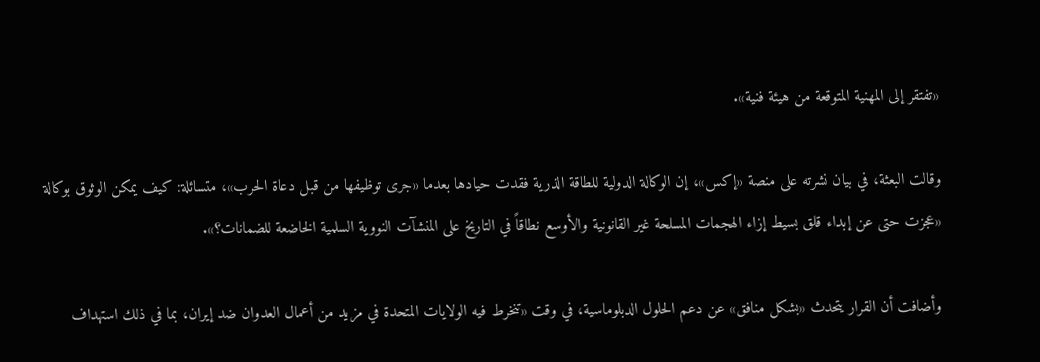«تفتقر إلى المهنية المتوقعة من هيئة فنية».

وقالت البعثة، في بيان نشرته على منصة «إكس»، إن الوكالة الدولية للطاقة الذرية فقدت حيادها بعدما «جرى توظيفها من قبل دعاة الحرب»، متسائلة: كيف يمكن الوثوق بوكالة «عجزت حتى عن إبداء قلق بسيط إزاء الهجمات المسلحة غير القانونية والأوسع نطاقاً في التاريخ على المنشآت النووية السلمية الخاضعة للضمانات؟».

وأضافت أن القرار يتحدث «بشكل منافق» عن دعم الحلول الدبلوماسية، في وقت «تنخرط فيه الولايات المتحدة في مزيد من أعمال العدوان ضد إيران، بما في ذلك استهداف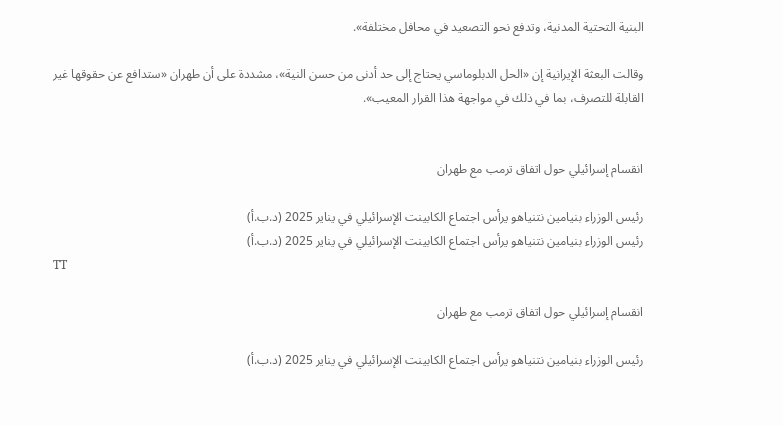البنية التحتية المدنية، وتدفع نحو التصعيد في محافل مختلفة».

وقالت البعثة الإيرانية إن «الحل الدبلوماسي يحتاج إلى حد أدنى من حسن النية»، مشددة على أن طهران «ستدافع عن حقوقها غير القابلة للتصرف، بما في ذلك في مواجهة هذا القرار المعيب».


انقسام إسرائيلي حول اتفاق ترمب مع طهران

رئيس الوزراء بنيامين نتنياهو يرأس اجتماع الكابينت الإسرائيلي في يناير 2025 (د.ب.أ)
رئيس الوزراء بنيامين نتنياهو يرأس اجتماع الكابينت الإسرائيلي في يناير 2025 (د.ب.أ)
TT

انقسام إسرائيلي حول اتفاق ترمب مع طهران

رئيس الوزراء بنيامين نتنياهو يرأس اجتماع الكابينت الإسرائيلي في يناير 2025 (د.ب.أ)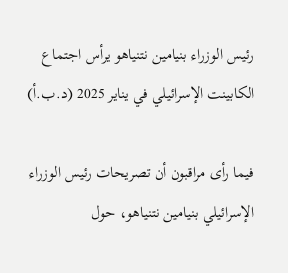رئيس الوزراء بنيامين نتنياهو يرأس اجتماع الكابينت الإسرائيلي في يناير 2025 (د.ب.أ)

فيما رأى مراقبون أن تصريحات رئيس الوزراء الإسرائيلي بنيامين نتنياهو، حول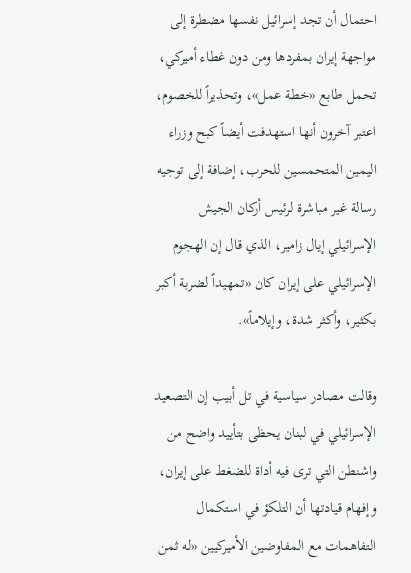احتمال أن تجد إسرائيل نفسها مضطرة إلى مواجهة إيران بمفردها ومن دون غطاء أميركي، تحمل طابع «خطة عمل»، وتحذيراً للخصوم، اعتبر آخرون أنها استهدفت أيضاً كبح وزراء اليمين المتحمسين للحرب، إضافة إلى توجيه رسالة غير مباشرة لرئيس أركان الجيش الإسرائيلي إيال زامير، الذي قال إن الهجوم الإسرائيلي على إيران كان «تمهيداً لضربة أكبر بكثير، وأكثر شدة، وإيلاماً».

وقالت مصادر سياسية في تل أبيب إن التصعيد الإسرائيلي في لبنان يحظى بتأييد واضح من واشنطن التي ترى فيه أداة للضغط على إيران، وإفهام قيادتها أن التلكؤ في استكمال التفاهمات مع المفاوضين الأميركيين «له ثمن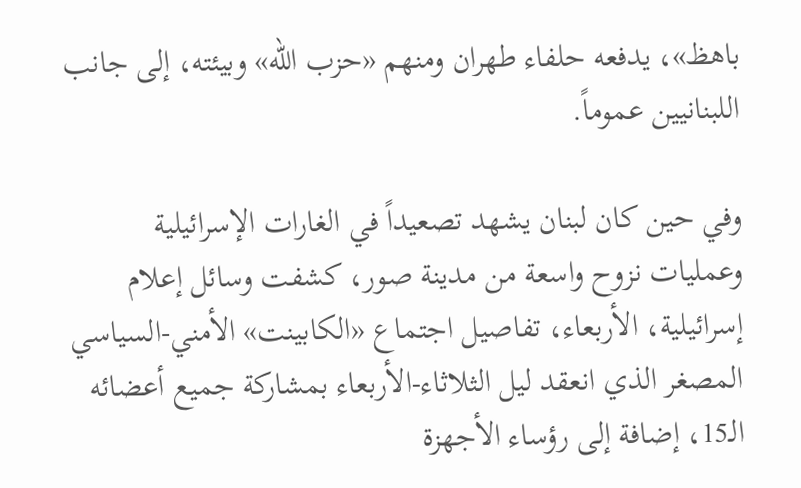باهظ»، يدفعه حلفاء طهران ومنهم «حزب الله» وبيئته، إلى جانب اللبنانيين عموماً.

وفي حين كان لبنان يشهد تصعيداً في الغارات الإسرائيلية وعمليات نزوح واسعة من مدينة صور، كشفت وسائل إعلام إسرائيلية، الأربعاء، تفاصيل اجتماع «الكابينت» الأمني-السياسي المصغر الذي انعقد ليل الثلاثاء-الأربعاء بمشاركة جميع أعضائه الـ15، إضافة إلى رؤساء الأجهزة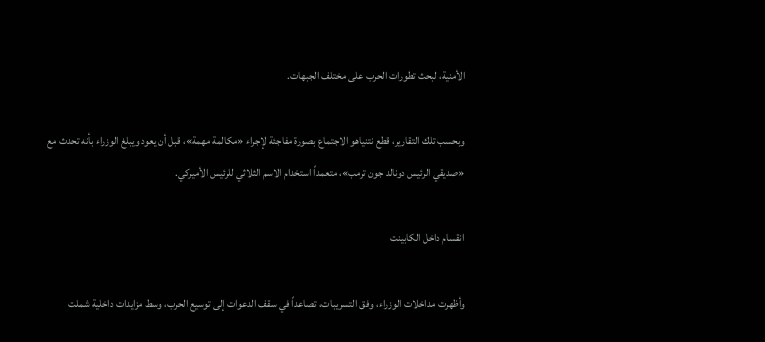الأمنية، لبحث تطورات الحرب على مختلف الجبهات.

وبحسب تلك التقارير، قطع نتنياهو الاجتماع بصورة مفاجئة لإجراء «مكالمة مهمة»، قبل أن يعود ويبلغ الوزراء بأنه تحدث مع «صديقي الرئيس دونالد جون ترمب»، متعمداً استخدام الاسم الثلاثي للرئيس الأميركي.

انقسام داخل الكابينت

وأظهرت مداخلات الوزراء، وفق التسريبات، تصاعداً في سقف الدعوات إلى توسيع الحرب، وسط مزايدات داخلية شملت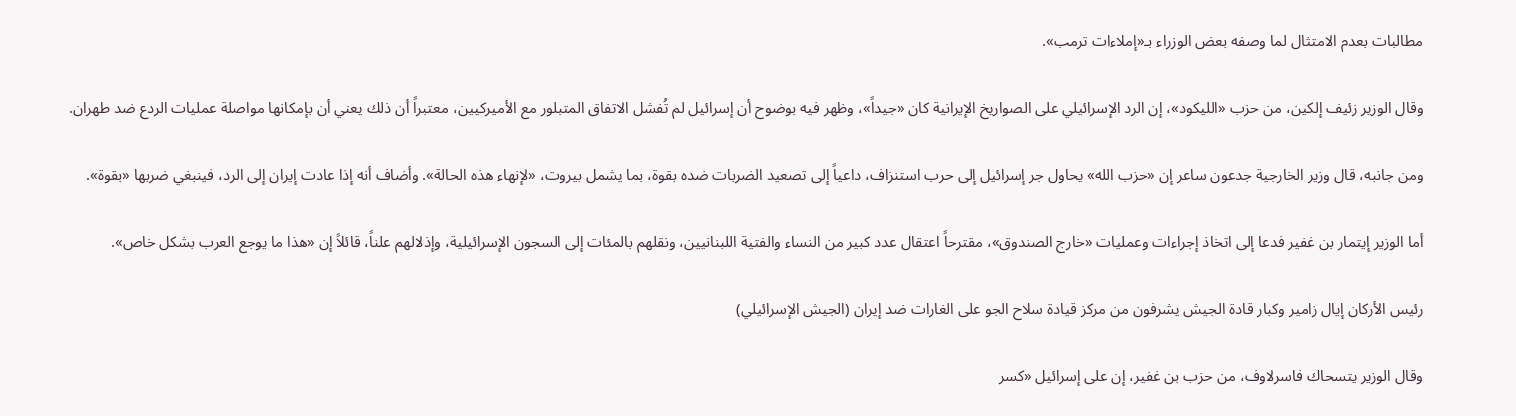مطالبات بعدم الامتثال لما وصفه بعض الوزراء بـ«إملاءات ترمب».

وقال الوزير زئيف إلكين، من حزب «الليكود»، إن الرد الإسرائيلي على الصواريخ الإيرانية كان «جيداً»، وظهر فيه بوضوح أن إسرائيل لم تُفشل الاتفاق المتبلور مع الأميركيين، معتبراً أن ذلك يعني أن بإمكانها مواصلة عمليات الردع ضد طهران.

ومن جانبه، قال وزير الخارجية جدعون ساعر إن «حزب الله» يحاول جر إسرائيل إلى حرب استنزاف، داعياً إلى تصعيد الضربات ضده بقوة، بما يشمل بيروت، «لإنهاء هذه الحالة». وأضاف أنه إذا عادت إيران إلى الرد، فينبغي ضربها «بقوة».

أما الوزير إيتمار بن غفير فدعا إلى اتخاذ إجراءات وعمليات «خارج الصندوق»، مقترحاً اعتقال عدد كبير من النساء والفتية اللبنانيين، ونقلهم بالمئات إلى السجون الإسرائيلية، وإذلالهم علناً، قائلاً إن «هذا ما يوجع العرب بشكل خاص».

رئيس الأركان إيال زامير وكبار قادة الجيش يشرفون من مركز قيادة سلاح الجو على الغارات ضد إيران (الجيش الإسرائيلي)

وقال الوزير يتسحاك فاسرلاوف، من حزب بن غفير، إن على إسرائيل «كسر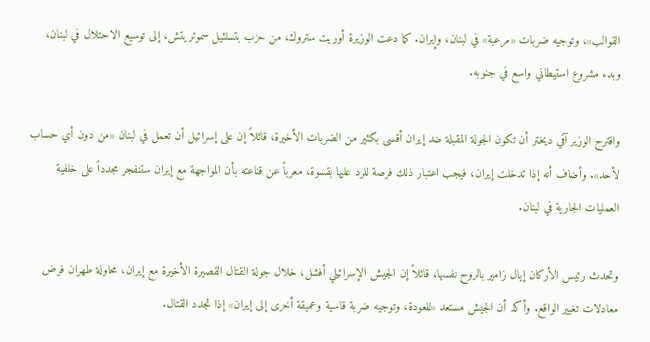القوالب»، وتوجيه ضربات «مرعبة» في لبنان، وإيران. كما دعت الوزيرة أوريت ستروك، من حزب بتسلئيل سموتريتش، إلى توسيع الاحتلال في لبنان، وبدء مشروع استيطاني واسع في جنوبه.

واقترح الوزير آفي ديختر أن تكون الجولة المقبلة ضد إيران أقسى بكثير من الضربات الأخيرة، قائلاً إن على إسرائيل أن تعمل في لبنان «من دون أي حساب لأحد». وأضاف أنه إذا تدخلت إيران، فيجب اعتبار ذلك فرصة للرد عليها بقسوة، معرباً عن قناعته بأن المواجهة مع إيران ستنفجر مجدداً على خلفية العمليات الجارية في لبنان.

وتحدث رئيس الأركان إيال زامير بالروح نفسها، قائلاً إن الجيش الإسرائيلي أفشل، خلال جولة القتال القصيرة الأخيرة مع إيران، محاولة طهران فرض معادلات تغيير الواقع. وأكد أن الجيش مستعد «للعودة، وتوجيه ضربة قاسية وعميقة أخرى إلى إيران» إذا تجدد القتال.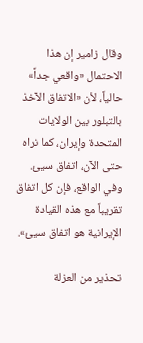وقال زامير إن هذا الاحتمال «واقعي جداً» حالياً، لأن «الاتفاق الآخذ بالتبلور بين الولايات المتحدة وإيران، كما نراه حتى الآن، اتفاق سيئ. وفي الواقع، فإن كل اتفاق تقريباً مع هذه القيادة الإيرانية هو اتفاق سيئ».

تحذير من العزلة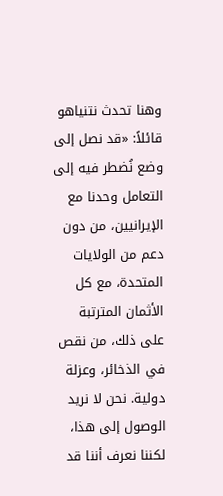وهنا تحدث نتنياهو قائلاً: «قد نصل إلى وضع نُضطر فيه إلى التعامل وحدنا مع الإيرانيين، من دون دعم من الولايات المتحدة، مع كل الأثمان المترتبة على ذلك، من نقص في الذخائر، وعزلة دولية. نحن لا نريد الوصول إلى هذا، لكننا نعرف أننا قد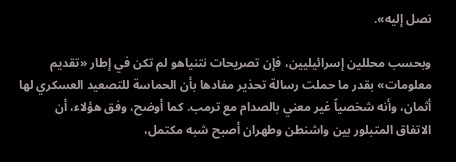نصل إليه».

وبحسب محللين إسرائيليين، فإن تصريحات نتنياهو لم تكن في إطار «تقديم معلومات» بقدر ما حملت رسالة تحذير مفادها بأن الحماسة للتصعيد العسكري لها أثمان، وأنه شخصياً غير معني بالصدام مع ترمب. كما أوضح، وفق هؤلاء، أن الاتفاق المتبلور بين واشنطن وطهران أصبح شبه مكتمل،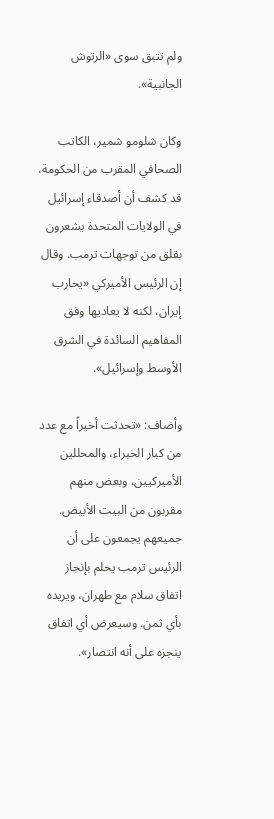ولم تتبق سوى «الرتوش الجانبية».

وكان شلومو شمير، الكاتب الصحافي المقرب من الحكومة، قد كشف أن أصدقاء إسرائيل في الولايات المتحدة يشعرون بقلق من توجهات ترمب. وقال إن الرئيس الأميركي «يحارب إيران، لكنه لا يعاديها وفق المفاهيم السائدة في الشرق الأوسط وإسرائيل».

وأضاف: «تحدثت أخيراً مع عدد من كبار الخبراء، والمحللين الأميركيين، وبعض منهم مقربون من البيت الأبيض. جميعهم يجمعون على أن الرئيس ترمب يحلم بإنجاز اتفاق سلام مع طهران، ويريده بأي ثمن. وسيعرض أي اتفاق ينجزه على أنه انتصار».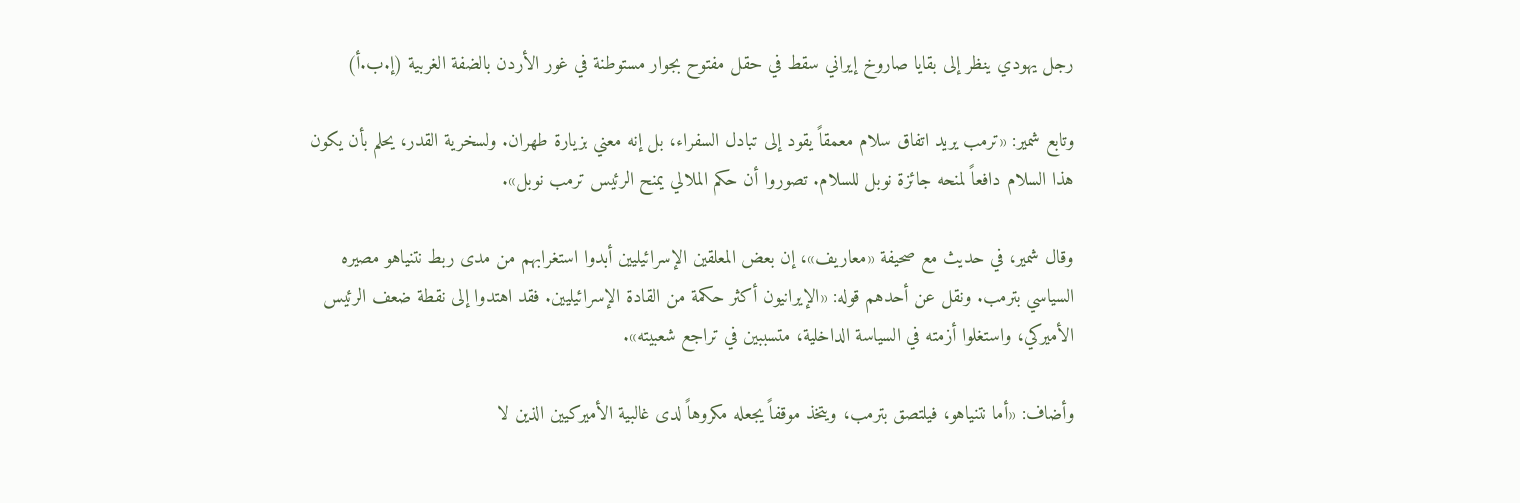رجل يهودي ينظر إلى بقايا صاروخ إيراني سقط في حقل مفتوح بجوار مستوطنة في غور الأردن بالضفة الغربية (إ.ب.أ)

وتابع شمير: «ترمب يريد اتفاق سلام معمقاً يقود إلى تبادل السفراء، بل إنه معني بزيارة طهران. ولسخرية القدر، يحلم بأن يكون هذا السلام دافعاً لمنحه جائزة نوبل للسلام. تصوروا أن حكم الملالي يمنح الرئيس ترمب نوبل».

وقال شمير، في حديث مع صحيفة «معاريف»، إن بعض المعلقين الإسرائيليين أبدوا استغرابهم من مدى ربط نتنياهو مصيره السياسي بترمب. ونقل عن أحدهم قوله: «الإيرانيون أكثر حكمة من القادة الإسرائيليين. فقد اهتدوا إلى نقطة ضعف الرئيس الأميركي، واستغلوا أزمته في السياسة الداخلية، متسببين في تراجع شعبيته».

وأضاف: «أما نتنياهو، فيلتصق بترمب، ويتخذ موقفاً يجعله مكروهاً لدى غالبية الأميركيين الذين لا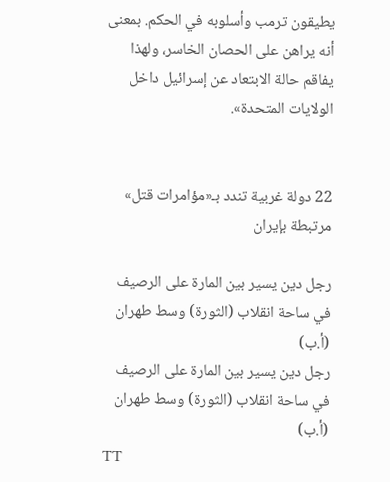يطيقون ترمب وأسلوبه في الحكم. بمعنى أنه يراهن على الحصان الخاسر، ولهذا يفاقم حالة الابتعاد عن إسرائيل داخل الولايات المتحدة».


22 دولة غربية تندد بـ«مؤامرات قتل» مرتبطة بإيران

رجل دين يسير بين المارة على الرصيف في ساحة انقلاب (الثورة) وسط طهران (أ.ب)
رجل دين يسير بين المارة على الرصيف في ساحة انقلاب (الثورة) وسط طهران (أ.ب)
TT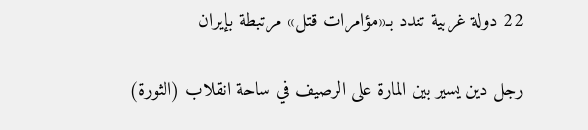22 دولة غربية تندد بـ«مؤامرات قتل» مرتبطة بإيران

رجل دين يسير بين المارة على الرصيف في ساحة انقلاب (الثورة)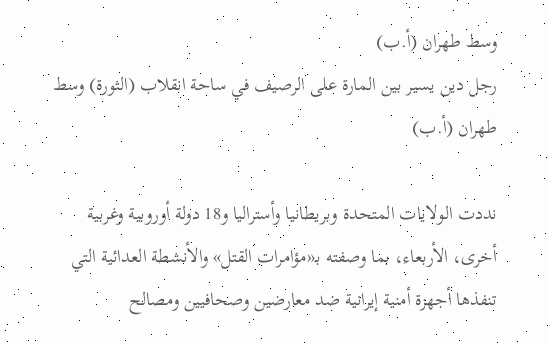وسط طهران (أ.ب)
رجل دين يسير بين المارة على الرصيف في ساحة انقلاب (الثورة) وسط طهران (أ.ب)

نددت الولايات المتحدة وبريطانيا وأستراليا و18 دولة أوروبية وغربية أخرى، الأربعاء، بما وصفته بـ«مؤامرات القتل» والأنشطة العدائية التي تنفذها أجهزة أمنية إيرانية ضد معارضين وصحافيين ومصالح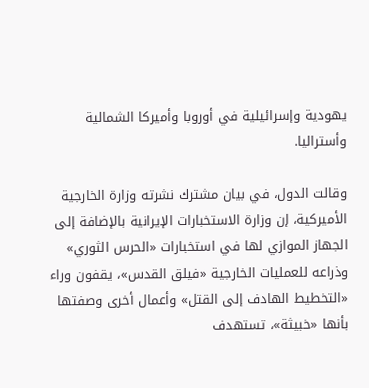يهودية وإسرائيلية في أوروبا وأميركا الشمالية وأستراليا.

وقالت الدول، في بيان مشترك نشرته وزارة الخارجية الأميركية، إن وزارة الاستخبارات الإيرانية بالإضافة إلى الجهاز الموازي لها في استخبارات «الحرس الثوري» وذراعه للعمليات الخارجية «فيلق القدس»، يقفون وراء «التخطيط الهادف إلى القتل» وأعمال أخرى وصفتها بأنها «خبيثة»، تستهدف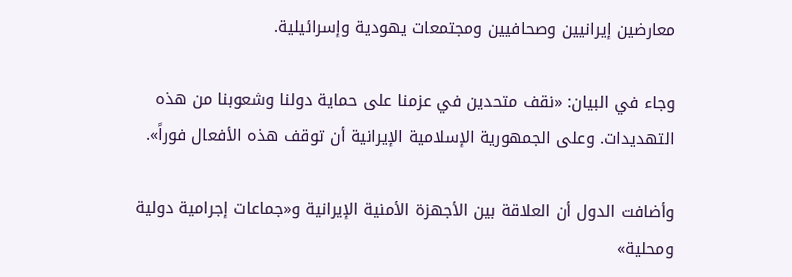معارضين إيرانيين وصحافيين ومجتمعات يهودية وإسرائيلية.

وجاء في البيان: «نقف متحدين في عزمنا على حماية دولنا وشعوبنا من هذه التهديدات. وعلى الجمهورية الإسلامية الإيرانية أن توقف هذه الأفعال فوراً».

وأضافت الدول أن العلاقة بين الأجهزة الأمنية الإيرانية و«جماعات إجرامية دولية ومحلية»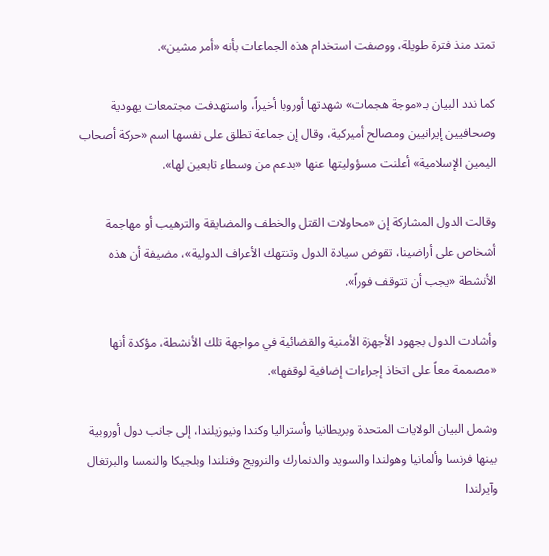تمتد منذ فترة طويلة، ووصفت استخدام هذه الجماعات بأنه «أمر مشين».

كما ندد البيان بـ«موجة هجمات» شهدتها أوروبا أخيراً، واستهدفت مجتمعات يهودية وصحافيين إيرانيين ومصالح أميركية، وقال إن جماعة تطلق على نفسها اسم «حركة أصحاب اليمين الإسلامية» أعلنت مسؤوليتها عنها «بدعم من وسطاء تابعين لها».

وقالت الدول المشاركة إن «محاولات القتل والخطف والمضايقة والترهيب أو مهاجمة أشخاص على أراضينا، تقوض سيادة الدول وتنتهك الأعراف الدولية»، مضيفة أن هذه الأنشطة «يجب أن تتوقف فوراً».

وأشادت الدول بجهود الأجهزة الأمنية والقضائية في مواجهة تلك الأنشطة، مؤكدة أنها «مصممة معاً على اتخاذ إجراءات إضافية لوقفها».

وشمل البيان الولايات المتحدة وبريطانيا وأستراليا وكندا ونيوزيلندا، إلى جانب دول أوروبية بينها فرنسا وألمانيا وهولندا والسويد والدنمارك والنرويج وفنلندا وبلجيكا والنمسا والبرتغال وآيرلندا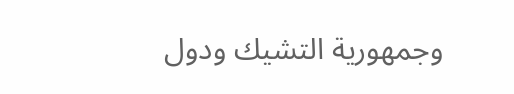وجمهورية التشيك ودول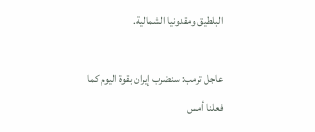البلطيق ومقدونيا الشمالية.

عاجل ترمب: سنضرب إيران بقوة اليوم كما فعلنا أمس